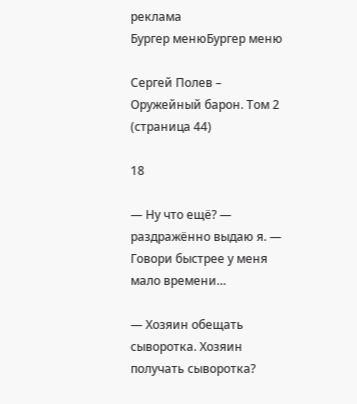реклама
Бургер менюБургер меню

Сергей Полев – Оружейный барон. Том 2 (страница 44)

18

— Ну что ещё? — раздражённо выдаю я. — Говори быстрее у меня мало времени…

— Хозяин обещать сыворотка. Хозяин получать сыворотка?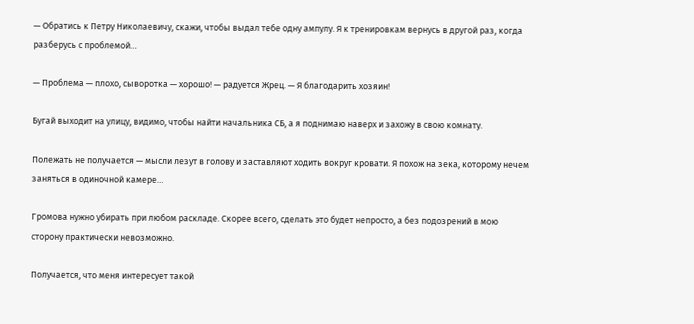— Обратись к Петру Николаевичу, скажи, чтобы выдал тебе одну ампулу. Я к тренировкам вернусь в другой раз, когда разберусь с проблемой…

— Проблема — плохо, сыворотка — хорошо! — радуется Жрец. — Я благодарить хозяин!

Бугай выходит на улицу, видимо, чтобы найти начальника СБ, а я поднимаю наверх и захожу в свою комнату.

Полежать не получается — мысли лезут в голову и заставляют ходить вокруг кровати. Я похож на зека, которому нечем заняться в одиночной камере…

Громова нужно убирать при любом раскладе. Скорее всего, сделать это будет непросто, а без подозрений в мою сторону практически невозможно.

Получается, что меня интересует такой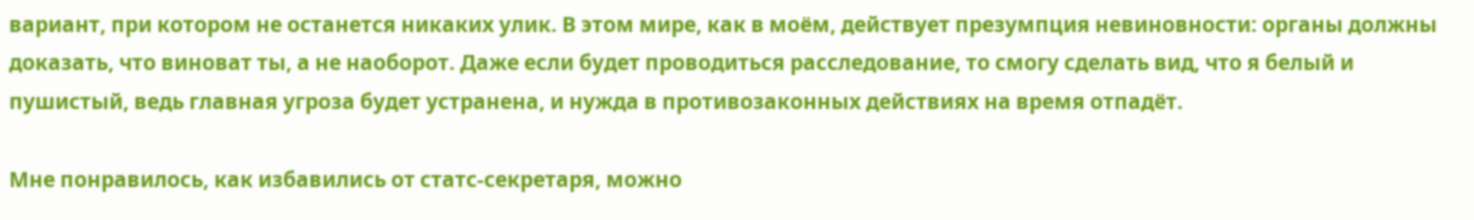вариант, при котором не останется никаких улик. В этом мире, как в моём, действует презумпция невиновности: органы должны доказать, что виноват ты, а не наоборот. Даже если будет проводиться расследование, то смогу сделать вид, что я белый и пушистый, ведь главная угроза будет устранена, и нужда в противозаконных действиях на время отпадёт.

Мне понравилось, как избавились от статс-секретаря, можно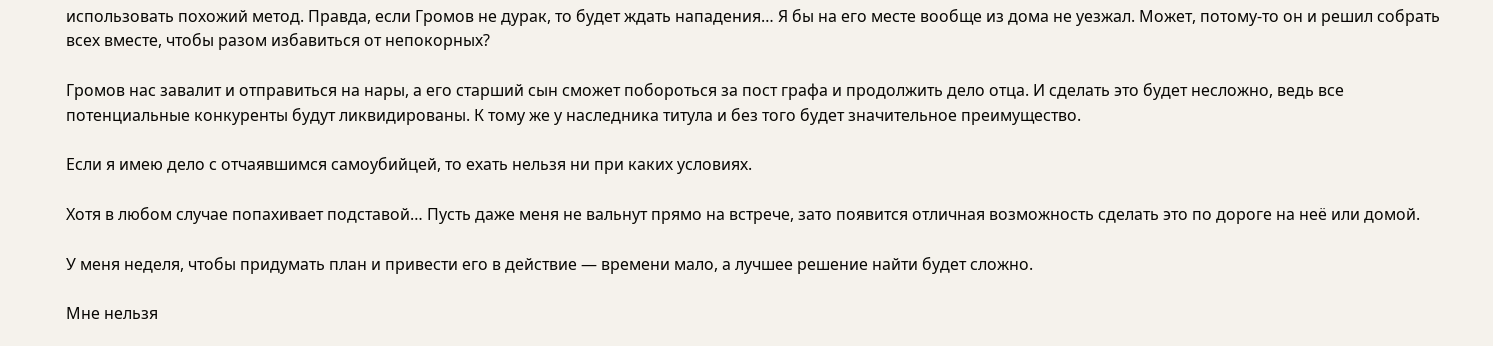использовать похожий метод. Правда, если Громов не дурак, то будет ждать нападения… Я бы на его месте вообще из дома не уезжал. Может, потому-то он и решил собрать всех вместе, чтобы разом избавиться от непокорных?

Громов нас завалит и отправиться на нары, а его старший сын сможет побороться за пост графа и продолжить дело отца. И сделать это будет несложно, ведь все потенциальные конкуренты будут ликвидированы. К тому же у наследника титула и без того будет значительное преимущество.

Если я имею дело с отчаявшимся самоубийцей, то ехать нельзя ни при каких условиях.

Хотя в любом случае попахивает подставой… Пусть даже меня не вальнут прямо на встрече, зато появится отличная возможность сделать это по дороге на неё или домой.

У меня неделя, чтобы придумать план и привести его в действие — времени мало, а лучшее решение найти будет сложно.

Мне нельзя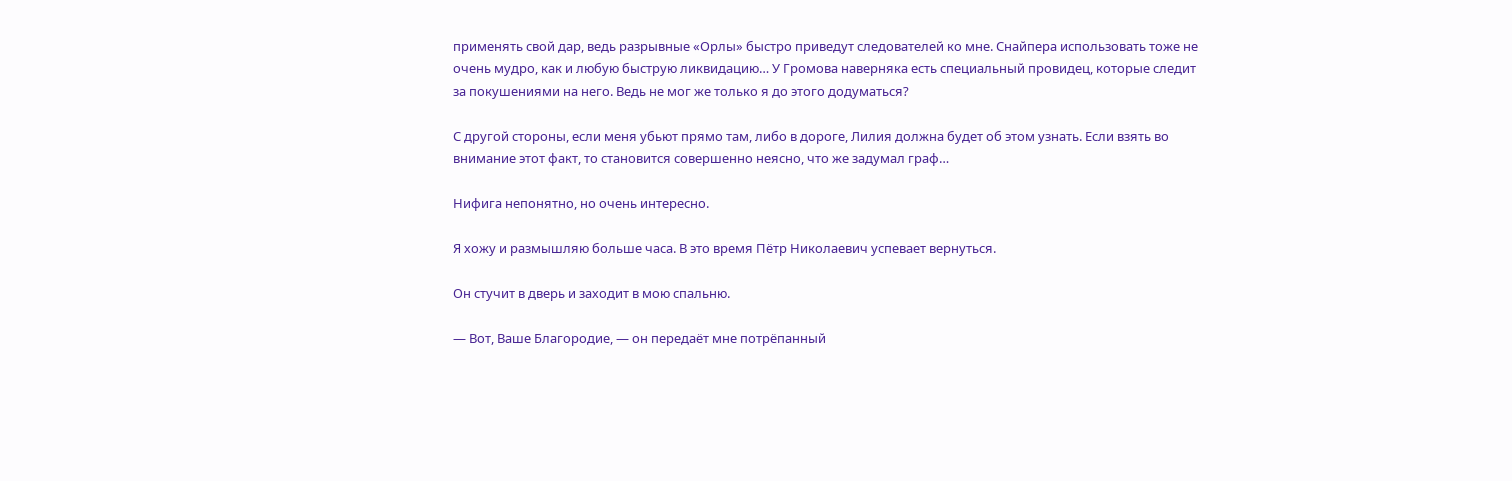применять свой дар, ведь разрывные «Орлы» быстро приведут следователей ко мне. Снайпера использовать тоже не очень мудро, как и любую быструю ликвидацию… У Громова наверняка есть специальный провидец, которые следит за покушениями на него. Ведь не мог же только я до этого додуматься?

С другой стороны, если меня убьют прямо там, либо в дороге, Лилия должна будет об этом узнать. Если взять во внимание этот факт, то становится совершенно неясно, что же задумал граф…

Нифига непонятно, но очень интересно.

Я хожу и размышляю больше часа. В это время Пётр Николаевич успевает вернуться.

Он стучит в дверь и заходит в мою спальню.

— Вот, Ваше Благородие, — он передаёт мне потрёпанный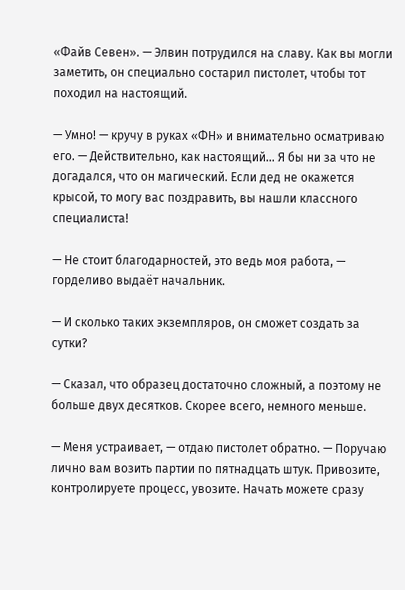«Файв Севен». — Элвин потрудился на славу. Как вы могли заметить, он специально состарил пистолет, чтобы тот походил на настоящий.

— Умно! — кручу в руках «ФН» и внимательно осматриваю его. — Действительно, как настоящий… Я бы ни за что не догадался, что он магический. Если дед не окажется крысой, то могу вас поздравить, вы нашли классного специалиста!

— Не стоит благодарностей, это ведь моя работа, — горделиво выдаёт начальник.

— И сколько таких экземпляров, он сможет создать за сутки?

— Сказал, что образец достаточно сложный, а поэтому не больше двух десятков. Скорее всего, немного меньше.

— Меня устраивает, — отдаю пистолет обратно. — Поручаю лично вам возить партии по пятнадцать штук. Привозите, контролируете процесс, увозите. Начать можете сразу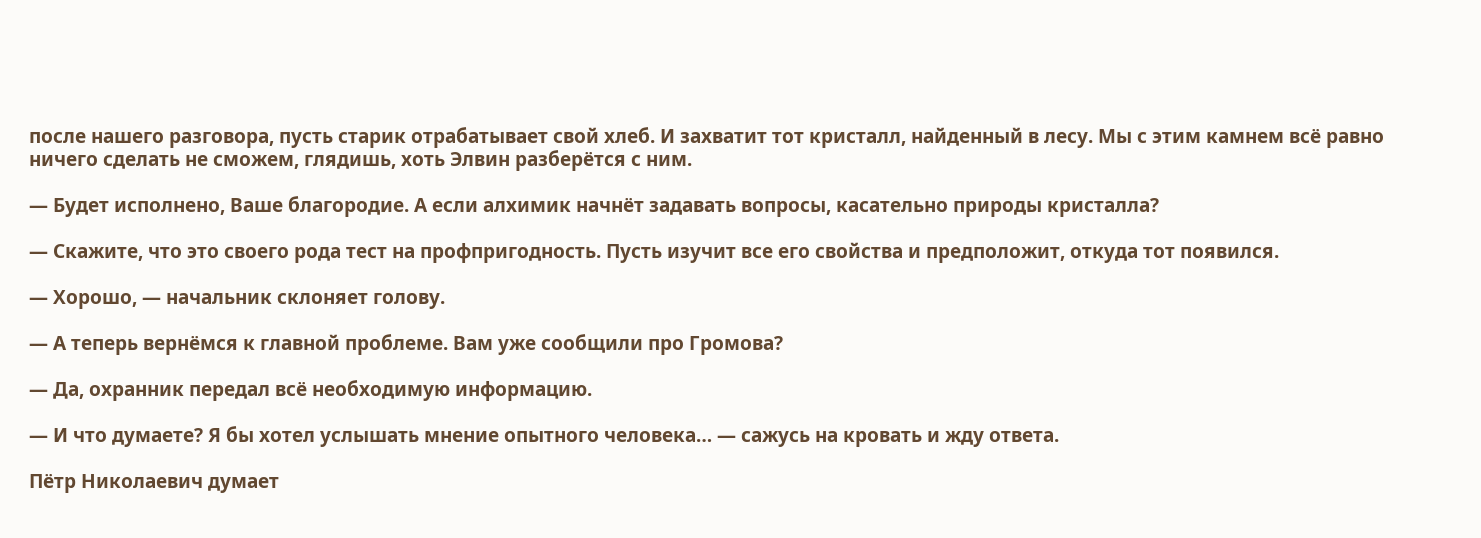после нашего разговора, пусть старик отрабатывает свой хлеб. И захватит тот кристалл, найденный в лесу. Мы с этим камнем всё равно ничего сделать не сможем, глядишь, хоть Элвин разберётся с ним.

— Будет исполнено, Ваше благородие. А если алхимик начнёт задавать вопросы, касательно природы кристалла?

— Скажите, что это своего рода тест на профпригодность. Пусть изучит все его свойства и предположит, откуда тот появился.

— Хорошо, — начальник склоняет голову.

— А теперь вернёмся к главной проблеме. Вам уже сообщили про Громова?

— Да, охранник передал всё необходимую информацию.

— И что думаете? Я бы хотел услышать мнение опытного человека… — сажусь на кровать и жду ответа.

Пётр Николаевич думает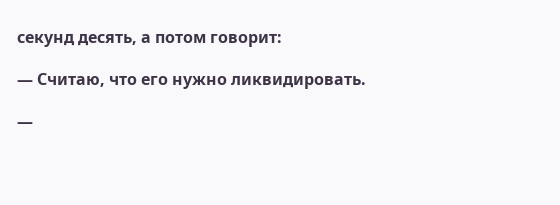секунд десять, а потом говорит:

— Считаю, что его нужно ликвидировать.

—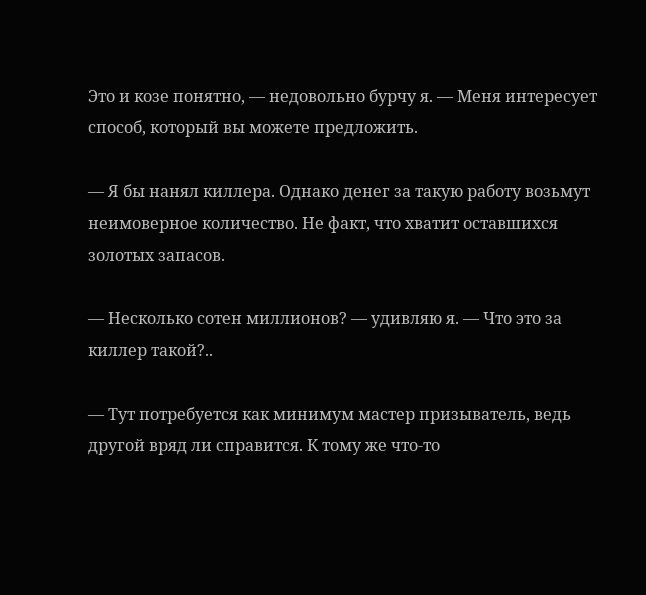Это и козе понятно, — недовольно бурчу я. — Меня интересует способ, который вы можете предложить.

— Я бы нанял киллера. Однако денег за такую работу возьмут неимоверное количество. Не факт, что хватит оставшихся золотых запасов.

— Несколько сотен миллионов? — удивляю я. — Что это за киллер такой?..

— Тут потребуется как минимум мастер призыватель, ведь другой вряд ли справится. К тому же что-то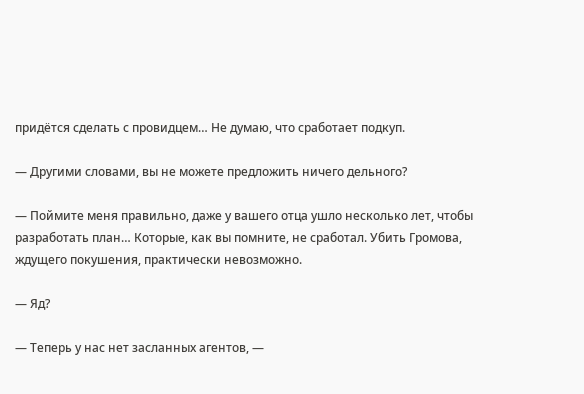придётся сделать с провидцем… Не думаю, что сработает подкуп.

— Другими словами, вы не можете предложить ничего дельного?

— Поймите меня правильно, даже у вашего отца ушло несколько лет, чтобы разработать план… Которые, как вы помните, не сработал. Убить Громова, ждущего покушения, практически невозможно.

— Яд?

— Теперь у нас нет засланных агентов, —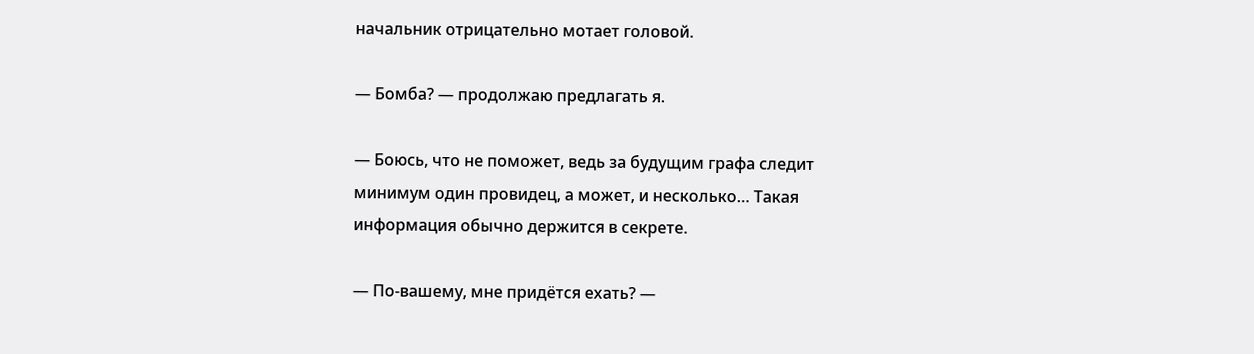начальник отрицательно мотает головой.

— Бомба? — продолжаю предлагать я.

— Боюсь, что не поможет, ведь за будущим графа следит минимум один провидец, а может, и несколько… Такая информация обычно держится в секрете.

— По-вашему, мне придётся ехать? —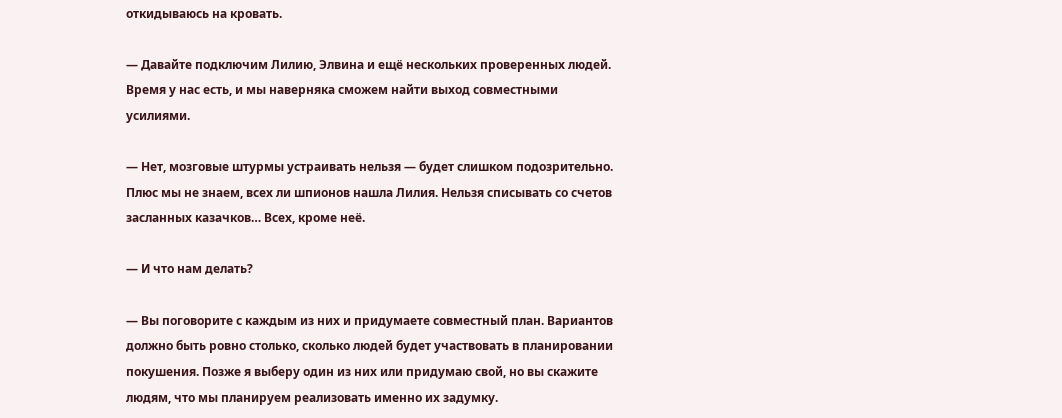откидываюсь на кровать.

— Давайте подключим Лилию, Элвина и ещё нескольких проверенных людей. Время у нас есть, и мы наверняка сможем найти выход совместными усилиями.

— Нет, мозговые штурмы устраивать нельзя — будет слишком подозрительно. Плюс мы не знаем, всех ли шпионов нашла Лилия. Нельзя списывать со счетов засланных казачков… Всех, кроме неё.

— И что нам делать?

— Вы поговорите с каждым из них и придумаете совместный план. Вариантов должно быть ровно столько, сколько людей будет участвовать в планировании покушения. Позже я выберу один из них или придумаю свой, но вы скажите людям, что мы планируем реализовать именно их задумку.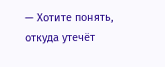— Хотите понять, откуда утечёт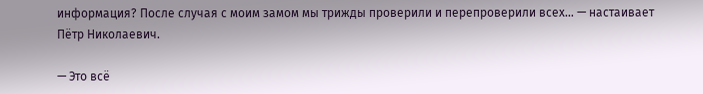информация? После случая с моим замом мы трижды проверили и перепроверили всех… — настаивает Пётр Николаевич.

— Это всё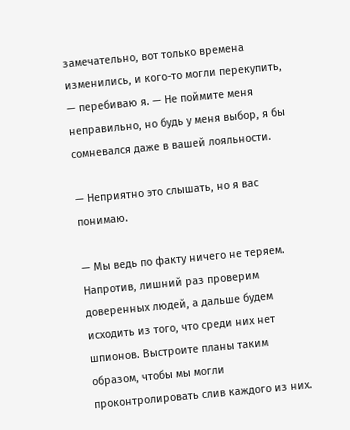замечательно, вот только времена изменились, и кого-то могли перекупить, — перебиваю я. — Не поймите меня неправильно, но будь у меня выбор, я бы сомневался даже в вашей лояльности.

— Неприятно это слышать, но я вас понимаю.

— Мы ведь по факту ничего не теряем. Напротив, лишний раз проверим доверенных людей, а дальше будем исходить из того, что среди них нет шпионов. Выстроите планы таким образом, чтобы мы могли проконтролировать слив каждого из них.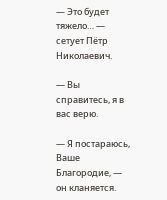— Это будет тяжело… — сетует Пётр Николаевич.

— Вы справитесь, я в вас верю.

— Я постараюсь, Ваше Благородие, — он кланяется.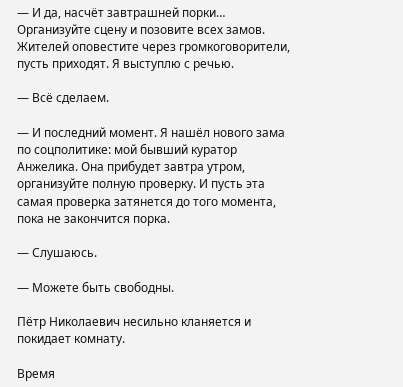— И да, насчёт завтрашней порки… Организуйте сцену и позовите всех замов. Жителей оповестите через громкоговорители, пусть приходят. Я выступлю с речью.

— Всё сделаем.

— И последний момент. Я нашёл нового зама по соцполитике: мой бывший куратор Анжелика. Она прибудет завтра утром, организуйте полную проверку. И пусть эта самая проверка затянется до того момента, пока не закончится порка.

— Слушаюсь.

— Можете быть свободны.

Пётр Николаевич несильно кланяется и покидает комнату.

Время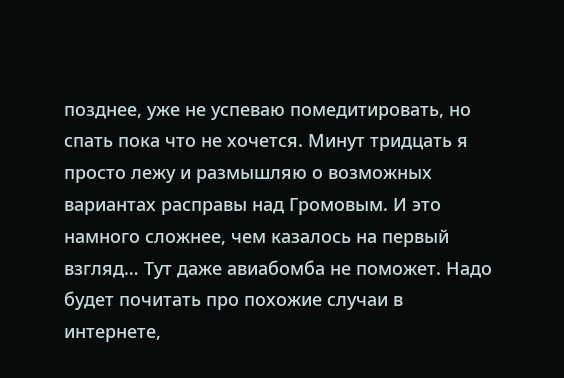позднее, уже не успеваю помедитировать, но спать пока что не хочется. Минут тридцать я просто лежу и размышляю о возможных вариантах расправы над Громовым. И это намного сложнее, чем казалось на первый взгляд… Тут даже авиабомба не поможет. Надо будет почитать про похожие случаи в интернете,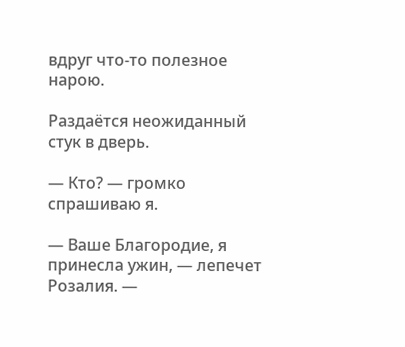вдруг что-то полезное нарою.

Раздаётся неожиданный стук в дверь.

— Кто? — громко спрашиваю я.

— Ваше Благородие, я принесла ужин, — лепечет Розалия. —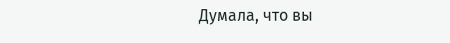Думала, что вы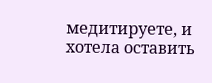медитируете, и хотела оставить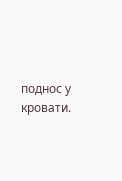поднос у кровати.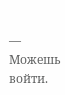— Можешь войти.